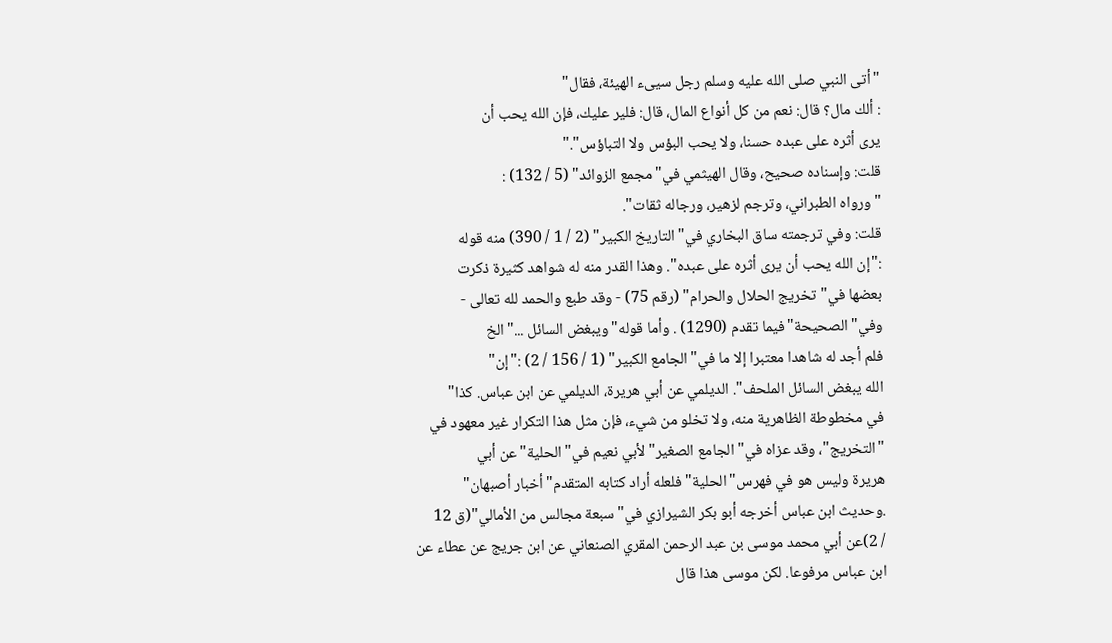"أتى النبي صلى الله عليه وسلم رجل سيىء الهيئة، فقال"
: ألك مال؟ قال: نعم من كل أنواع المال، قال: فلير عليك، فإن الله يحب أن
يرى أثره على عبده حسنا، ولا يحب البؤس ولا التباؤس"."
قلت: وإسناده صحيح، وقال الهيثمي في"مجمع الزوائد" (5 / 132) :
"ورواه الطبراني، وترجم لزهير، ورجاله ثقات".
قلت: وفي ترجمته ساق البخاري في"التاريخ الكبير" (2 / 1 / 390) منه قوله
:"إن الله يحب أن يرى أثره على عبده". وهذا القدر منه له شواهد كثيرة ذكرت
بعضها في"تخريج الحلال والحرام" (رقم 75) - وقد طبع والحمد لله تعالى -
وفي"الصحيحة"فيما تقدم (1290) . وأما قوله"ويبغض السائل ..."الخ
فلم أجد له شاهدا معتبرا إلا ما في"الجامع الكبير" (1 / 156 / 2) :"إن"
الله يبغض السائل الملحف". الديلمي عن أبي هريرة، الديلمي عن ابن عباس. كذا"
في مخطوطة الظاهرية منه، ولا تخلو من شيء، فإن مثل هذا التكرار غير معهود في
"التخريج"، وقد عزاه في"الجامع الصغير"لأبي نعيم في"الحلية"عن أبي
هريرة وليس هو في فهرس"الحلية"فلعله أراد كتابه المتقدم"أخبار أصبهان"
.وحديث ابن عباس أخرجه أبو بكر الشيرازي في"سبعة مجالس من الأمالي"(ق 12
/ 2)عن أبي محمد موسى بن عبد الرحمن المقري الصنعاني عن ابن جريج عن عطاء عن
ابن عباس مرفوعا. لكن موسى هذا قال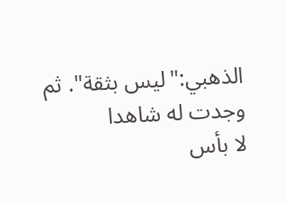الذهبي:"ليس بثقة". ثم وجدت له شاهدا
لا بأس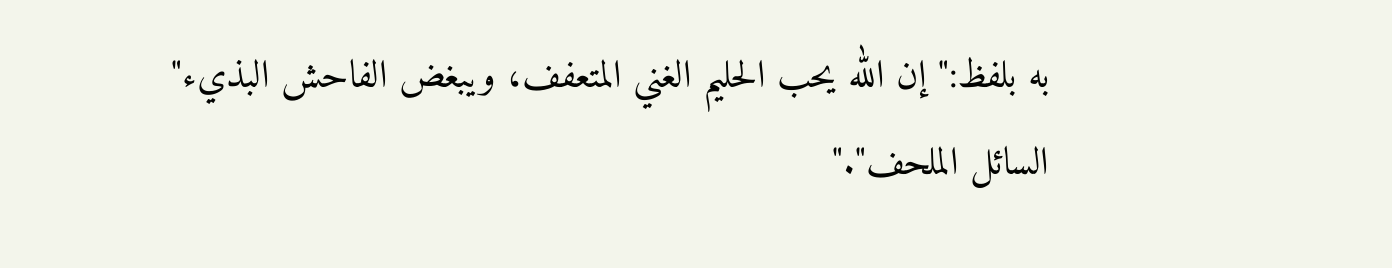به بلفظ:"إن الله يحب الحليم الغني المتعفف، ويبغض الفاحش البذيء"
السائل الملحف"."